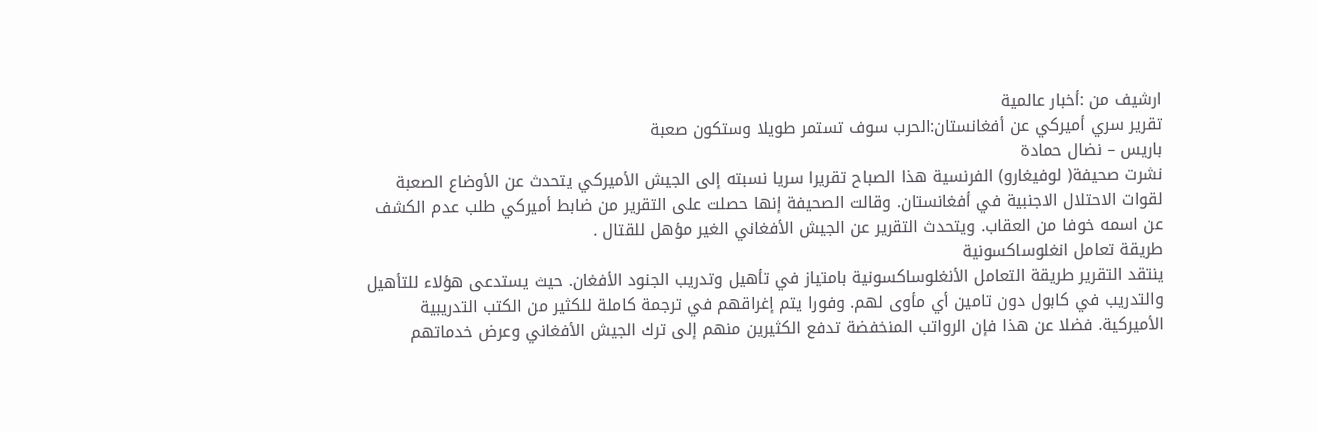ارشيف من :أخبار عالمية
تقرير سري أميركي عن أفغانستان:الحرب سوف تستمر طويلا وستكون صعبة
باريس – نضال حمادة
نشرت صحيفة( لوفيغارو) الفرنسية هذا الصباح تقريرا سريا نسبته إلى الجيش الأميركي يتحدث عن الأوضاع الصعبة لقوات الاحتلال الاجنبية في أفغانستان. وقالت الصحيفة إنها حصلت على التقرير من ضابط أميركي طلب عدم الكشف عن اسمه خوفا من العقاب. ويتحدث التقرير عن الجيش الأفغاني الغير مؤهل للقتال .
طريقة تعامل انغلوساكسونية
ينتقد التقرير طريقة التعامل الأنغلوساكسونية بامتياز في تأهيل وتدريب الجنود الأفغان. حيث يستدعى هؤلاء للتأهيل والتدريب في كابول دون تامين أي مأوى لهم. وفورا يتم إغراقهم في ترجمة كاملة للكثير من الكتب التدريبية الأميركية. فضلا عن هذا فإن الرواتب المنخفضة تدفع الكثيرين منهم إلى ترك الجيش الأفغاني وعرض خدماتهم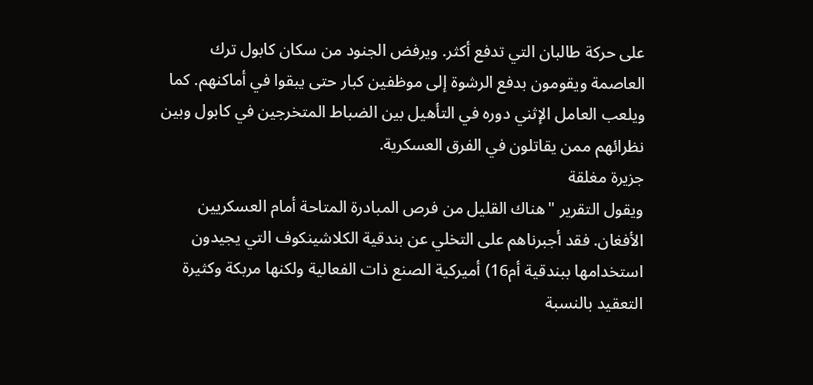على حركة طالبان التي تدفع أكثر. ويرفض الجنود من سكان كابول ترك العاصمة ويقومون بدفع الرشوة إلى موظفين كبار حتى يبقوا في أماكنهم. كما ويلعب العامل الإثني دوره في التأهيل بين الضباط المتخرجين في كابول وبين نظرائهم ممن يقاتلون في الفرق العسكرية.
جزيرة مغلقة
ويقول التقرير "هناك القليل من فرص المبادرة المتاحة أمام العسكريين الأفغان. فقد أجبرناهم على التخلي عن بندقية الكلاشينكوف التي يجيدون استخدامها ببندقية أم16) أميركية الصنع ذات الفعالية ولكنها مربكة وكثيرة التعقيد بالنسبة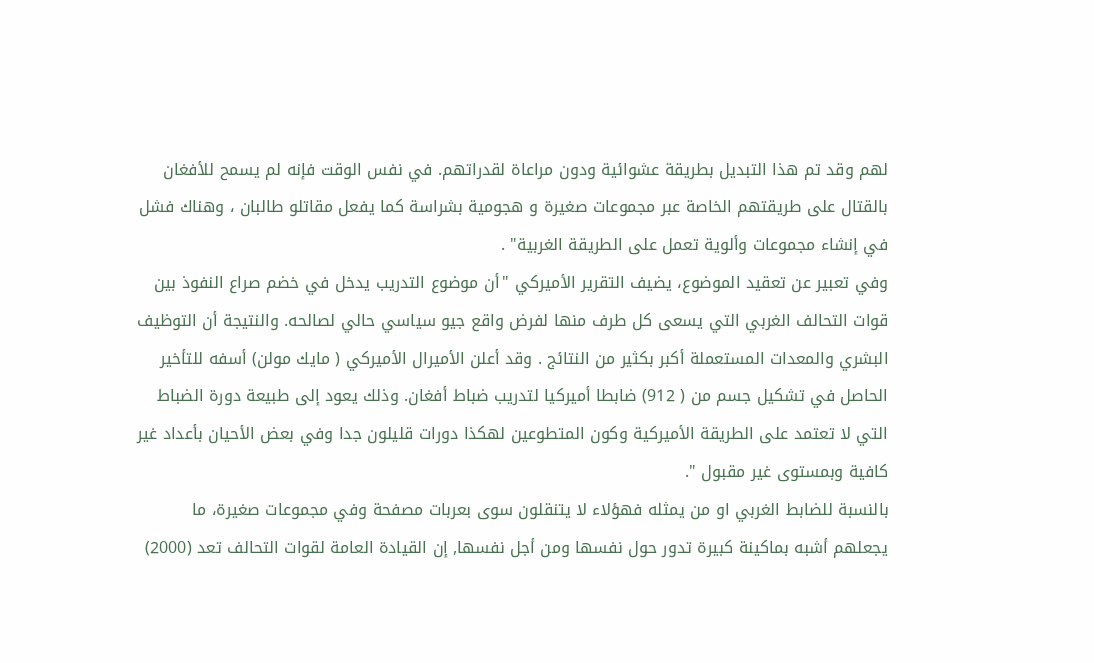لهم وقد تم هذا التبديل بطريقة عشوائية ودون مراعاة لقدراتهم. في نفس الوقت فإنه لم يسمح للأفغان بالقتال على طريقتهم الخاصة عبر مجموعات صغيرة و هجومية بشراسة كما يفعل مقاتلو طالبان ، وهناك فشل في إنشاء مجموعات وألوية تعمل على الطريقة الغربية" .
وفي تعبير عن تعقيد الموضوع، يضيف التقرير الأميركي "أن موضوع التدريب يدخل في خضم صراع النفوذ بين قوات التحالف الغربي التي يسعى كل طرف منها لفرض واقع جيو سياسي حالي لصالحه. والنتيجة أن التوظيف البشري والمعدات المستعملة أكبر بكثير من النتائج . وقد أعلن الأميرال الأميركي ( مايك مولن) أسفه للتأخير الحاصل في تشكيل جسم من ( 912) ضابطا أميركيا لتدريب ضباط أفغان. وذلك يعود إلى طبيعة دورة الضباط التي لا تعتمد على الطريقة الأميركية وكون المتطوعين لهكذا دورات قليلون جدا وفي بعض الأحيان بأعداد غير كافية وبمستوى غير مقبول ".
بالنسبة للضابط الغربي او من يمثله فهؤلاء لا يتنقلون سوى بعربات مصفحة وفي مجموعات صغيرة، ما يجعلهم أشبه بماكينة كبيرة تدور حول نفسها ومن أجل نفسها, إن القيادة العامة لقوات التحالف تعد (2000)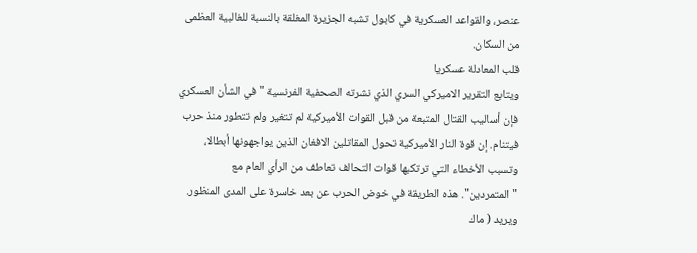عنصر، والقواعد العسكرية في كابول تشبه الجزيرة المغلقة بالنسبة للغالبية العظمى من السكان.
قلب المعادلة عسكريا
ويتابع التقرير الاميركي السري الذي نشرته الصحفية الفرنسية " في الشأن العسكري فإن أساليب القتال المتبعة من قبل القوات الأميركية لم تتغير ولم تتطور منذ حرب فيتنام. إن قوة النار الأميركية تحول المقاتلين الافغان الذين يواجهونها أبطالا، وتسبب الأخطاء التي ترتكبها قوات التحالف تعاطف من الرأي العام مع "المتمردين". هذه الطريقة في خوض الحرب عن بعد خاسرة على المدى المنظور. ويريد ( ماك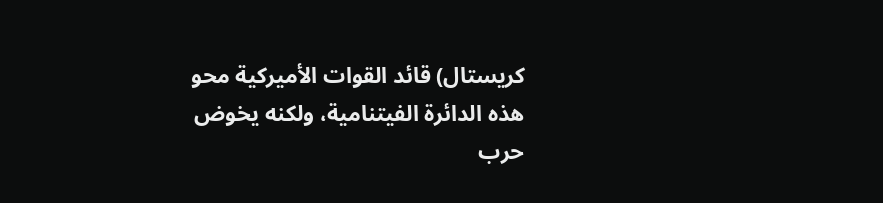كريستال) قائد القوات الأميركية محو هذه الدائرة الفيتنامية، ولكنه يخوض حرب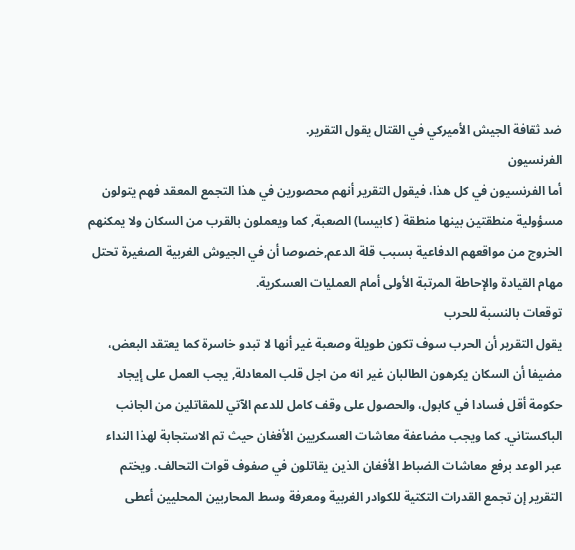ضد ثقافة الجيش الأميركي في القتال يقول التقرير.
الفرنسيون
أما الفرنسيون في كل هذا، فيقول التقرير أنهم محصورين في هذا التجمع المعقد فهم يتولون مسؤولية منطقتين بينها منطقة ( كابيسا) الصعبة, كما ويعملون بالقرب من السكان ولا يمكنهم الخروج من مواقعهم الدفاعية بسبب قلة الدعم,خصوصا أن في الجيوش الغربية الصغيرة تحتل مهام القيادة والإحاطة المرتبة الأولى أمام العمليات العسكرية.
توقعات بالنسبة للحرب
يقول التقرير أن الحرب سوف تكون طويلة وصعبة غير أنها لا تبدو خاسرة كما يعتقد البعض، مضيفا أن السكان يكرهون الطالبان غير انه من اجل قلب المعادلة, يجب العمل على إيجاد حكومة أقل فسادا في كابول، والحصول على وقف كامل للدعم الآتي للمقاتلين من الجانب الباكستاني. كما ويجب مضاعفة معاشات العسكريين الأفغان حيث تم الاستجابة لهذا النداء عبر الوعد برفع معاشات الضباط الأفغان الذين يقاتلون في صفوف قوات التحالف. ويختم التقرير إن تجمع القدرات التكتية للكوادر الغربية ومعرفة وسط المحاربين المحليين أعطى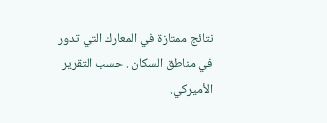نتائج ممتازة في المعارك التي تدور في مناطق السكان . حسب التقرير الأميركي.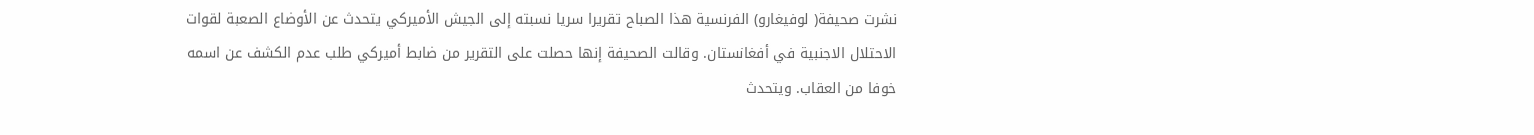نشرت صحيفة( لوفيغارو) الفرنسية هذا الصباح تقريرا سريا نسبته إلى الجيش الأميركي يتحدث عن الأوضاع الصعبة لقوات الاحتلال الاجنبية في أفغانستان. وقالت الصحيفة إنها حصلت على التقرير من ضابط أميركي طلب عدم الكشف عن اسمه خوفا من العقاب. ويتحدث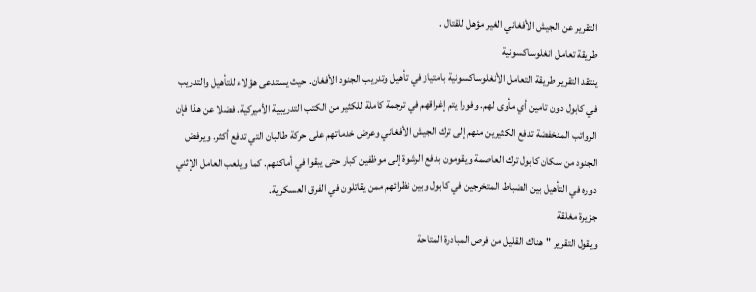التقرير عن الجيش الأفغاني الغير مؤهل للقتال .
طريقة تعامل انغلوساكسونية
ينتقد التقرير طريقة التعامل الأنغلوساكسونية بامتياز في تأهيل وتدريب الجنود الأفغان. حيث يستدعى هؤلاء للتأهيل والتدريب في كابول دون تامين أي مأوى لهم. وفورا يتم إغراقهم في ترجمة كاملة للكثير من الكتب التدريبية الأميركية. فضلا عن هذا فإن الرواتب المنخفضة تدفع الكثيرين منهم إلى ترك الجيش الأفغاني وعرض خدماتهم على حركة طالبان التي تدفع أكثر. ويرفض الجنود من سكان كابول ترك العاصمة ويقومون بدفع الرشوة إلى موظفين كبار حتى يبقوا في أماكنهم. كما ويلعب العامل الإثني دوره في التأهيل بين الضباط المتخرجين في كابول وبين نظرائهم ممن يقاتلون في الفرق العسكرية.
جزيرة مغلقة
ويقول التقرير "هناك القليل من فرص المبادرة المتاحة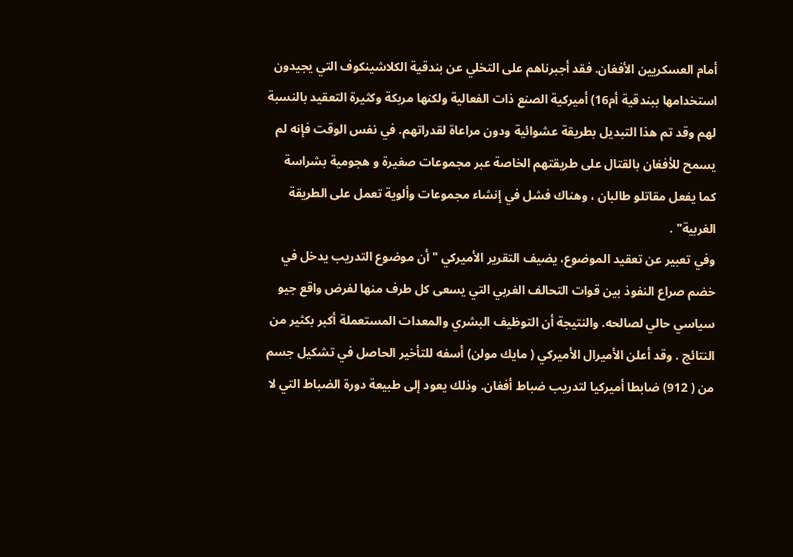أمام العسكريين الأفغان. فقد أجبرناهم على التخلي عن بندقية الكلاشينكوف التي يجيدون استخدامها ببندقية أم16) أميركية الصنع ذات الفعالية ولكنها مربكة وكثيرة التعقيد بالنسبة لهم وقد تم هذا التبديل بطريقة عشوائية ودون مراعاة لقدراتهم. في نفس الوقت فإنه لم يسمح للأفغان بالقتال على طريقتهم الخاصة عبر مجموعات صغيرة و هجومية بشراسة كما يفعل مقاتلو طالبان ، وهناك فشل في إنشاء مجموعات وألوية تعمل على الطريقة الغربية" .
وفي تعبير عن تعقيد الموضوع، يضيف التقرير الأميركي "أن موضوع التدريب يدخل في خضم صراع النفوذ بين قوات التحالف الغربي التي يسعى كل طرف منها لفرض واقع جيو سياسي حالي لصالحه. والنتيجة أن التوظيف البشري والمعدات المستعملة أكبر بكثير من النتائج . وقد أعلن الأميرال الأميركي ( مايك مولن) أسفه للتأخير الحاصل في تشكيل جسم من ( 912) ضابطا أميركيا لتدريب ضباط أفغان. وذلك يعود إلى طبيعة دورة الضباط التي لا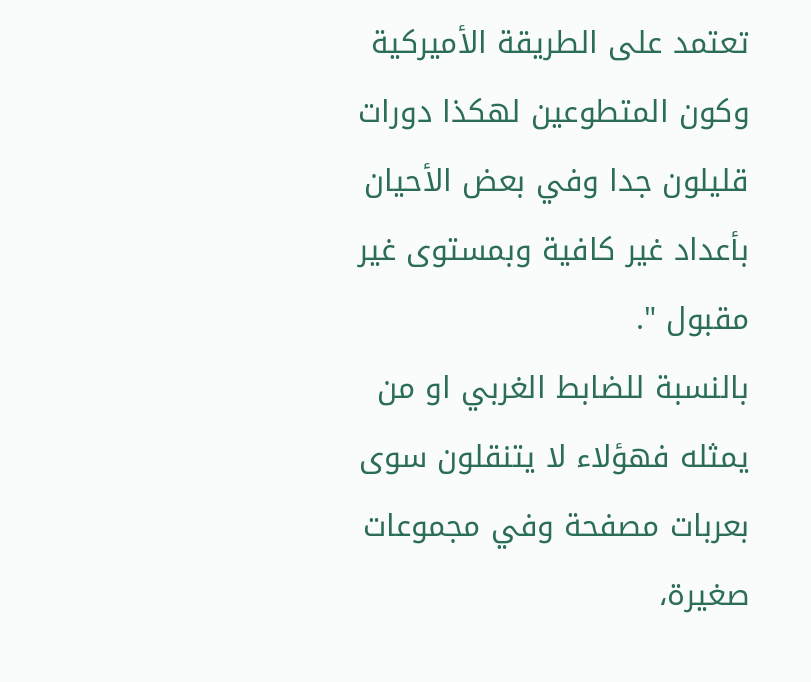تعتمد على الطريقة الأميركية وكون المتطوعين لهكذا دورات قليلون جدا وفي بعض الأحيان بأعداد غير كافية وبمستوى غير مقبول ".
بالنسبة للضابط الغربي او من يمثله فهؤلاء لا يتنقلون سوى بعربات مصفحة وفي مجموعات صغيرة،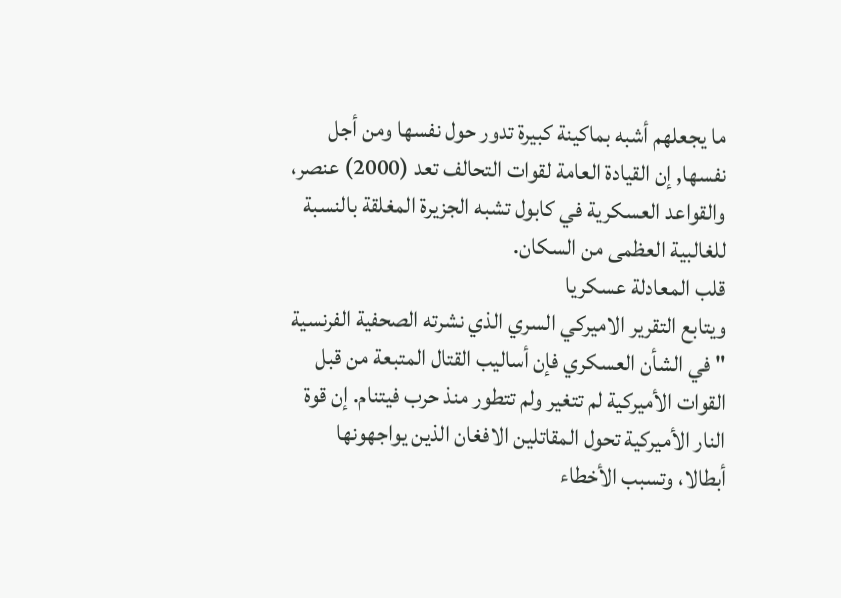ما يجعلهم أشبه بماكينة كبيرة تدور حول نفسها ومن أجل نفسها, إن القيادة العامة لقوات التحالف تعد (2000) عنصر، والقواعد العسكرية في كابول تشبه الجزيرة المغلقة بالنسبة للغالبية العظمى من السكان.
قلب المعادلة عسكريا
ويتابع التقرير الاميركي السري الذي نشرته الصحفية الفرنسية " في الشأن العسكري فإن أساليب القتال المتبعة من قبل القوات الأميركية لم تتغير ولم تتطور منذ حرب فيتنام. إن قوة النار الأميركية تحول المقاتلين الافغان الذين يواجهونها أبطالا، وتسبب الأخطاء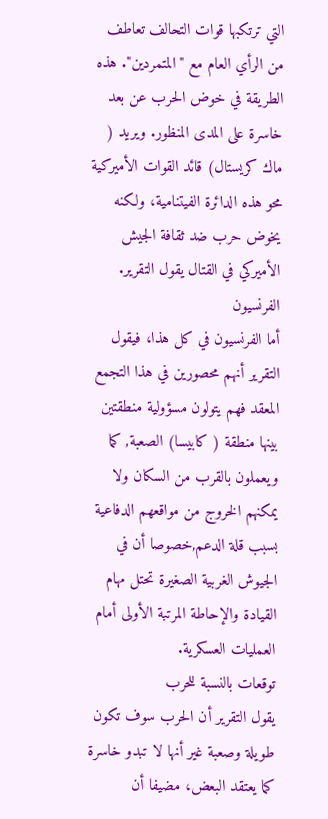التي ترتكبها قوات التحالف تعاطف من الرأي العام مع "المتمردين". هذه الطريقة في خوض الحرب عن بعد خاسرة على المدى المنظور. ويريد ( ماك كريستال) قائد القوات الأميركية محو هذه الدائرة الفيتنامية، ولكنه يخوض حرب ضد ثقافة الجيش الأميركي في القتال يقول التقرير.
الفرنسيون
أما الفرنسيون في كل هذا، فيقول التقرير أنهم محصورين في هذا التجمع المعقد فهم يتولون مسؤولية منطقتين بينها منطقة ( كابيسا) الصعبة, كما ويعملون بالقرب من السكان ولا يمكنهم الخروج من مواقعهم الدفاعية بسبب قلة الدعم,خصوصا أن في الجيوش الغربية الصغيرة تحتل مهام القيادة والإحاطة المرتبة الأولى أمام العمليات العسكرية.
توقعات بالنسبة للحرب
يقول التقرير أن الحرب سوف تكون طويلة وصعبة غير أنها لا تبدو خاسرة كما يعتقد البعض، مضيفا أن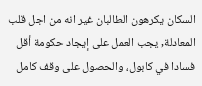السكان يكرهون الطالبان غير انه من اجل قلب المعادلة, يجب العمل على إيجاد حكومة أقل فسادا في كابول، والحصول على وقف كامل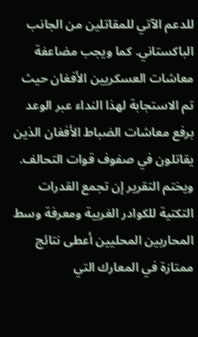للدعم الآتي للمقاتلين من الجانب الباكستاني. كما ويجب مضاعفة معاشات العسكريين الأفغان حيث تم الاستجابة لهذا النداء عبر الوعد برفع معاشات الضباط الأفغان الذين يقاتلون في صفوف قوات التحالف. ويختم التقرير إن تجمع القدرات التكتية للكوادر الغربية ومعرفة وسط المحاربين المحليين أعطى نتائج ممتازة في المعارك التي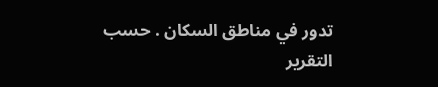تدور في مناطق السكان . حسب التقرير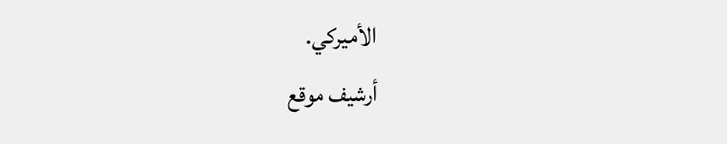الأميركي.
أرشيف موقع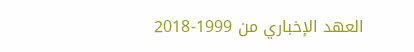العهد الإخباري من 1999-2018